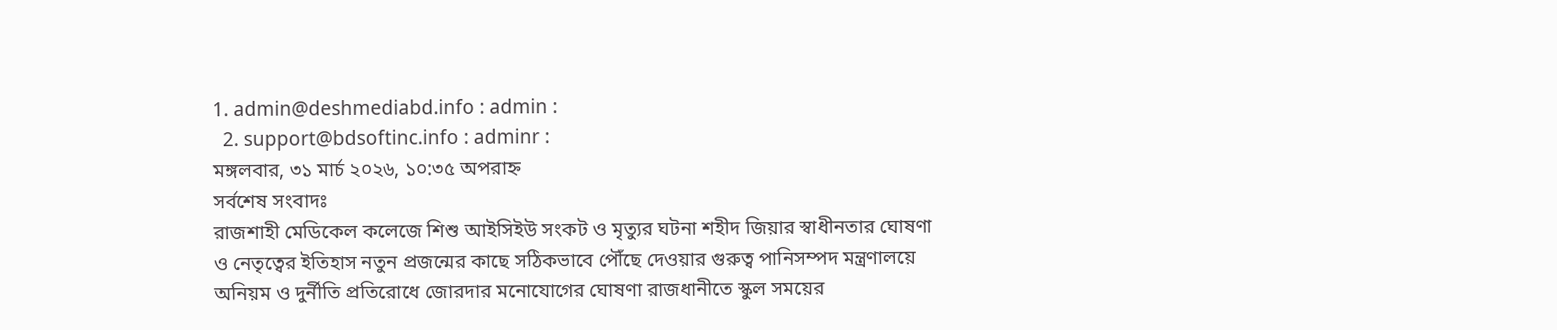1. admin@deshmediabd.info : admin :
  2. support@bdsoftinc.info : adminr :
মঙ্গলবার, ৩১ মার্চ ২০২৬, ১০:৩৫ অপরাহ্ন
সর্বশেষ সংবাদঃ
রাজশাহী মেডিকেল কলেজে শিশু আইসিইউ সংকট ও মৃত্যুর ঘটনা শহীদ জিয়ার স্বাধীনতার ঘোষণা ও নেতৃত্বের ইতিহাস নতুন প্রজন্মের কাছে সঠিকভাবে পৌঁছে দেওয়ার গুরুত্ব পানিসম্পদ মন্ত্রণালয়ে অনিয়ম ও দুর্নীতি প্রতিরোধে জোরদার মনোযোগের ঘোষণা রাজধানীতে স্কুল সময়ের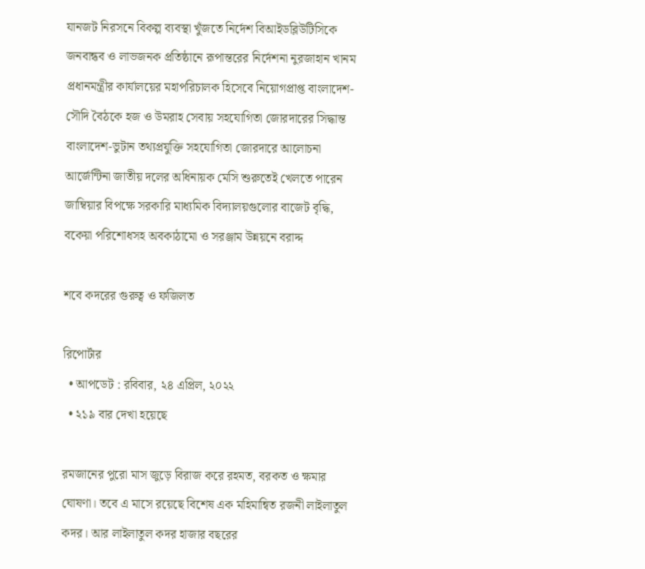যানজট নিরসনে বিকল্প ব্যবস্থা খুঁজতে নির্দেশ বিআইডব্লিউটিসিকে জনবান্ধব ও লাভজনক প্রতিষ্ঠানে রূপান্তরের নির্দেশনা নুরজাহান খানম প্রধানমন্ত্রীর কার্যালয়ের মহাপরিচালক হিসেবে নিয়োগপ্রাপ্ত বাংলাদেশ-সৌদি বৈঠকে হজ ও উমরাহ সেবায় সহযোগিতা জোরদারের সিদ্ধান্ত বাংলাদেশ-ভুটান তথ্যপ্রযুক্তি সহযোগিতা জোরদারে আলোচনা আর্জেন্টিনা জাতীয় দলের অধিনায়ক মেসি শুরুতেই খেলতে পারেন জাম্বিয়ার বিপক্ষে সরকারি মাধ্যমিক বিদ্যালয়গুলোর বাজেট বৃদ্ধি, বকেয়া পরিশোধসহ অবকাঠামো ও সরঞ্জাম উন্নয়নে বরাদ্দ

শবে কদরের গুরুত্ব ও ফজিলত

রিপোর্টার
  • আপডেট : রবিবার, ২৪ এপ্রিল, ২০২২
  • ২১৯ বার দেখা হয়েছে

রমজানের পুরো মাস জুড়ে বিরাজ করে রহমত, বরকত ও ক্ষমার ঘোষণা। তবে এ মাসে রয়েছে বিশেষ এক মহিমান্বিত রজনী লাইলাতুল কদর। আর লাইলাতুল কদর হাজার বছরের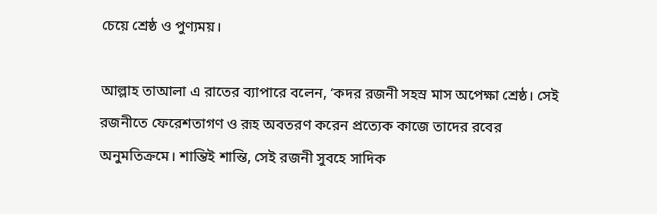চেয়ে শ্রেষ্ঠ ও পুণ্যময়।

আল্লাহ তাআলা এ রাতের ব্যাপারে বলেন, ‘কদর রজনী সহস্র মাস অপেক্ষা শ্রেষ্ঠ। সেই রজনীতে ফেরেশতাগণ ও রূহ অবতরণ করেন প্রত্যেক কাজে তাদের রবের অনুমতিক্রমে। শান্তিই শান্তি, সেই রজনী সুবহে সাদিক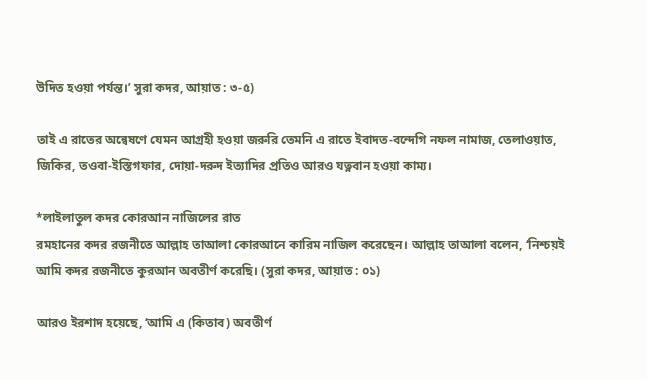উদিত হওয়া পর্যন্ত।’ সুরা কদর, আয়াত : ৩-৫)

তাই এ রাতের অন্বেষণে যেমন আগ্রহী হওয়া জরুরি তেমনি এ রাতে ইবাদত-বন্দেগি নফল নামাজ, তেলাওয়াত, জিকির, তওবা-ইস্তিগফার, দোয়া-দরুদ ইত্যাদির প্রতিও আরও যত্নবান হওয়া কাম্য।

*লাইলাতুল কদর কোরআন নাজিলের রাত
রমহানের কদর রজনীতে আল্লাহ তাআলা কোরআনে কারিম নাজিল করেছেন। আল্লাহ তাআলা বলেন, ‘নিশ্চয়ই আমি কদর রজনীতে কুরআন অবতীর্ণ করেছি। (সুরা কদর, আয়াত : ০১)

আরও ইরশাদ হয়েছে, ‘আমি এ (কিতাব) অবতীর্ণ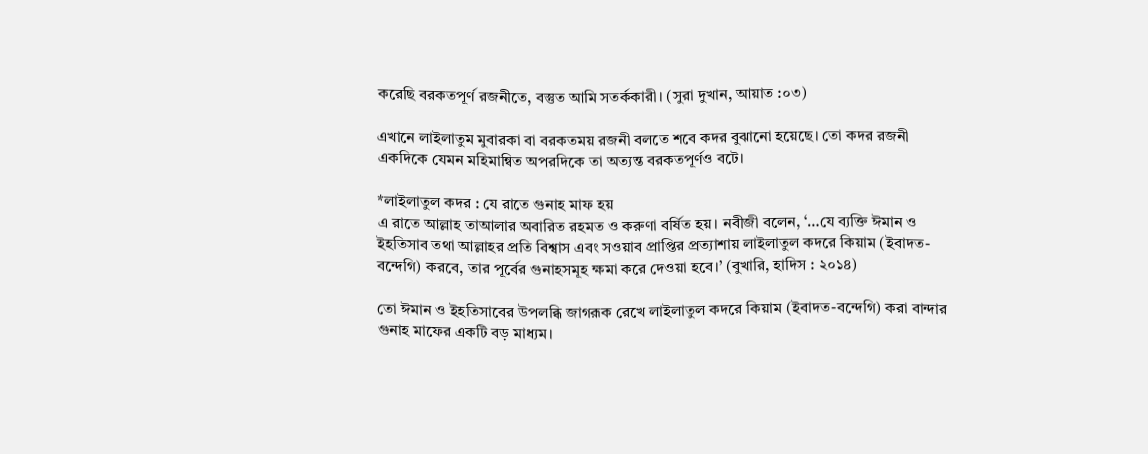করেছি বরকতপূর্ণ রজনীতে, বস্তুত আমি সতর্ককারী। (সুরা দুখান, আয়াত :০৩)

এখানে লাইলাতুম মুবারকা বা বরকতময় রজনী বলতে শবে কদর বুঝানো হয়েছে। তো কদর রজনী একদিকে যেমন মহিমান্বিত অপরদিকে তা অত্যন্ত বরকতপূর্ণও বটে।

*লাইলাতুল কদর : যে রাতে গুনাহ মাফ হয়
এ রাতে আল্লাহ তাআলার অবারিত রহমত ও করুণা বর্ষিত হয়। নবীজী বলেন, ‘…যে ব্যক্তি ঈমান ও ইহতিসাব তথা আল্লাহর প্রতি বিশ্বাস এবং সওয়াব প্রাপ্তির প্রত্যাশায় লাইলাতুল কদরে কিয়াম (ইবাদত-বন্দেগি) করবে, তার পূর্বের গুনাহসমূহ ক্ষমা করে দেওয়া হবে।’ (বুখারি, হাদিস : ২০১৪)

তো ঈমান ও ইহতিসাবের উপলব্ধি জাগরূক রেখে লাইলাতুল কদরে কিয়াম (ইবাদত-বন্দেগি) করা বান্দার গুনাহ মাফের একটি বড় মাধ্যম।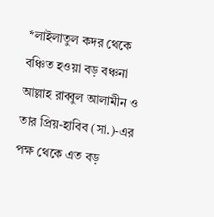*লাইলাতুল কদর থেকে বঞ্চিত হওয়া বড় বঞ্চনা
আল্লাহ রাব্বুল আলামীন ও তার প্রিয়-হাবিব (সা.)-এর পক্ষ থেকে এত বড়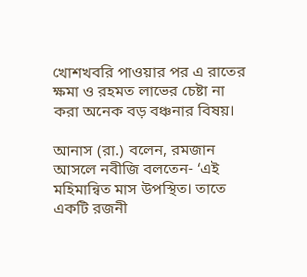খোশখবরি পাওয়ার পর এ রাতের ক্ষমা ও রহমত লাভের চেষ্টা না করা অনেক বড় বঞ্চনার বিষয়।

আনাস (রা.) বলেন, রমজান আসলে নবীজি বলতেন- ‘এই মহিমান্বিত মাস উপস্থিত। তাতে একটি রজনী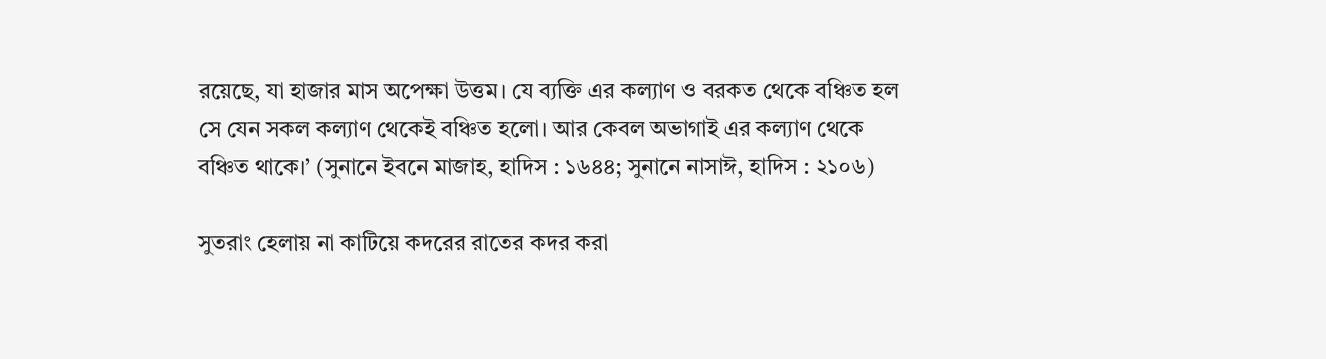রয়েছে, যা হাজার মাস অপেক্ষা উত্তম। যে ব্যক্তি এর কল্যাণ ও বরকত থেকে বঞ্চিত হল সে যেন সকল কল্যাণ থেকেই বঞ্চিত হলো। আর কেবল অভাগাই এর কল্যাণ থেকে বঞ্চিত থাকে।’ (সুনানে ইবনে মাজাহ, হাদিস : ১৬৪৪; সুনানে নাসাঈ, হাদিস : ২১০৬)

সুতরাং হেলায় না কাটিয়ে কদরের রাতের কদর করা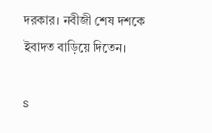দরকার। নবীজী শেষ দশকে ইবাদত বাড়িয়ে দিতেন।

s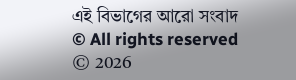এই বিভাগের আরো সংবাদ
© All rights reserved © 2026